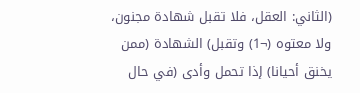(الثاني: العقل، فلا تقبل شهادة مجنون، ولا معتوه (¬1) وتقبل) الشهادة (ممن يخنق أحيانا) إذا تحمل وأدى (في حال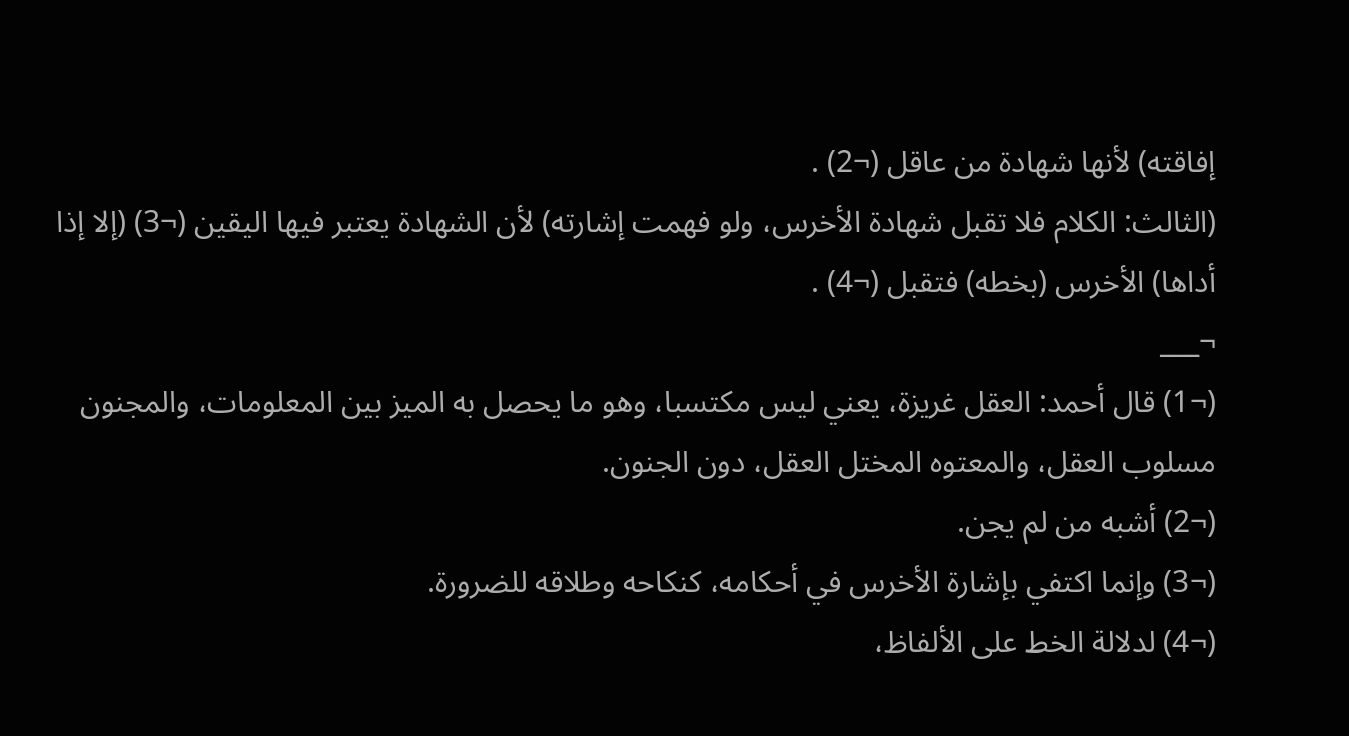إفاقته) لأنها شهادة من عاقل (¬2) .
(الثالث: الكلام فلا تقبل شهادة الأخرس، ولو فهمت إشارته) لأن الشهادة يعتبر فيها اليقين (¬3) (إلا إذا أداها) الأخرس (بخطه) فتقبل (¬4) .
¬___
(¬1) قال أحمد: العقل غريزة، يعني ليس مكتسبا، وهو ما يحصل به الميز بين المعلومات، والمجنون مسلوب العقل، والمعتوه المختل العقل، دون الجنون.
(¬2) أشبه من لم يجن.
(¬3) وإنما اكتفي بإشارة الأخرس في أحكامه، كنكاحه وطلاقه للضرورة.
(¬4) لدلالة الخط على الألفاظ،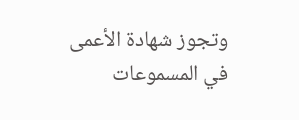وتجوز شهادة الأعمى في المسموعات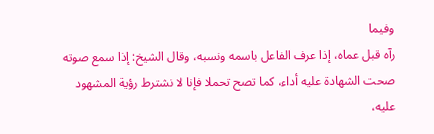وفيما
رآه قبل عماه، إذا عرف الفاعل باسمه ونسبه، وقال الشيخ: إذا سمع صوته صحت الشهادة عليه أداء، كما تصح تحملا فإنا لا نشترط رؤية المشهود عليه،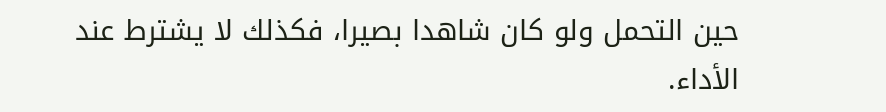حين التحمل ولو كان شاهدا بصيرا، فكذلك لا يشترط عند الأداء.